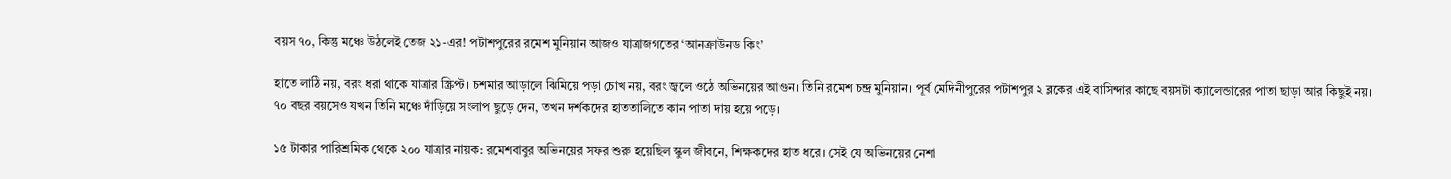বয়স ৭০, কিন্তু মঞ্চে উঠলেই তেজ ২১-এর! পটাশপুরের রমেশ মুনিয়ান আজও যাত্রাজগতের ‘আনক্রাউনড কিং’

হাতে লাঠি নয়, বরং ধরা থাকে যাত্রার স্ক্রিপ্ট। চশমার আড়ালে ঝিমিয়ে পড়া চোখ নয়, বরং জ্বলে ওঠে অভিনয়ের আগুন। তিনি রমেশ চন্দ্র মুনিয়ান। পূর্ব মেদিনীপুরের পটাশপুর ২ ব্লকের এই বাসিন্দার কাছে বয়সটা ক্যালেন্ডারের পাতা ছাড়া আর কিছুই নয়। ৭০ বছর বয়সেও যখন তিনি মঞ্চে দাঁড়িয়ে সংলাপ ছুড়ে দেন, তখন দর্শকদের হাততালিতে কান পাতা দায় হয়ে পড়ে।

১৫ টাকার পারিশ্রমিক থেকে ২০০ যাত্রার নায়ক: রমেশবাবুর অভিনয়ের সফর শুরু হয়েছিল স্কুল জীবনে, শিক্ষকদের হাত ধরে। সেই যে অভিনয়ের নেশা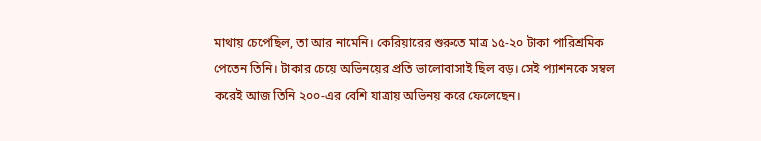মাথায় চেপেছিল, তা আর নামেনি। কেরিয়ারের শুরুতে মাত্র ১৫-২০ টাকা পারিশ্রমিক পেতেন তিনি। টাকার চেয়ে অভিনয়ের প্রতি ভালোবাসাই ছিল বড়। সেই প্যাশনকে সম্বল করেই আজ তিনি ২০০-এর বেশি যাত্রায় অভিনয় করে ফেলেছেন।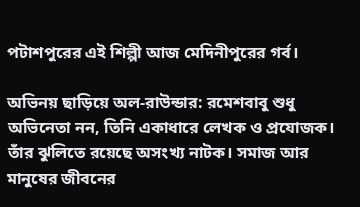পটাশপুরের এই শিল্পী আজ মেদিনীপুরের গর্ব।

অভিনয় ছাড়িয়ে অল-রাউন্ডার: রমেশবাবু শুধু অভিনেতা নন, তিনি একাধারে লেখক ও প্রযোজক। তাঁর ঝুলিতে রয়েছে অসংখ্য নাটক। সমাজ আর মানুষের জীবনের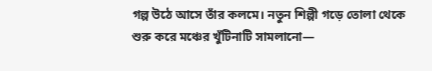গল্প উঠে আসে তাঁর কলমে। নতুন শিল্পী গড়ে তোলা থেকে শুরু করে মঞ্চের খুঁটিনাটি সামলানো—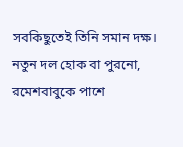সবকিছুতেই তিনি সমান দক্ষ। নতুন দল হোক বা পুরনো, রমেশবাবুকে পাশে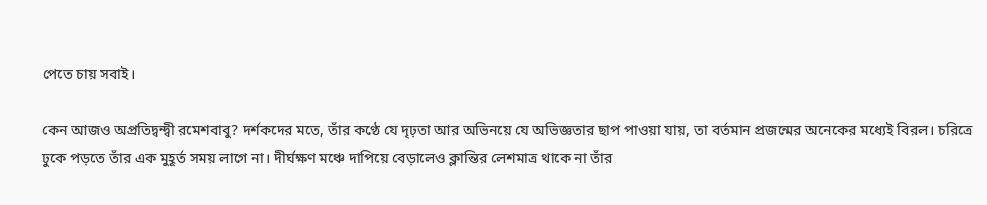পেতে চায় সবাই।

কেন আজও অপ্রতিদ্বন্দ্বী রমেশবাবু? দর্শকদের মতে, তাঁর কণ্ঠে যে দৃঢ়তা আর অভিনয়ে যে অভিজ্ঞতার ছাপ পাওয়া যায়, তা বর্তমান প্রজন্মের অনেকের মধ্যেই বিরল। চরিত্রে ঢুকে পড়তে তাঁর এক মুহূর্ত সময় লাগে না। দীর্ঘক্ষণ মঞ্চে দাপিয়ে বেড়ালেও ক্লান্তির লেশমাত্র থাকে না তাঁর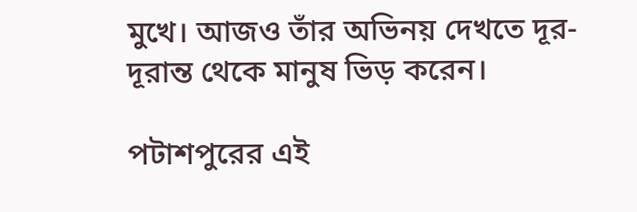মুখে। আজও তাঁর অভিনয় দেখতে দূর-দূরান্ত থেকে মানুষ ভিড় করেন।

পটাশপুরের এই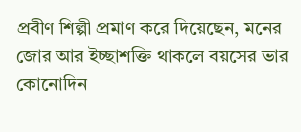প্রবীণ শিল্পী প্রমাণ করে দিয়েছেন, মনের জোর আর ইচ্ছাশক্তি থাকলে বয়সের ভার কোনোদিন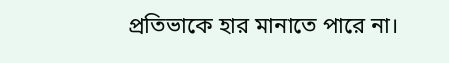প্রতিভাকে হার মানাতে পারে না।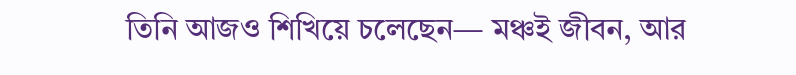তিনি আজও শিখিয়ে চলেছেন— মঞ্চই জীবন, আর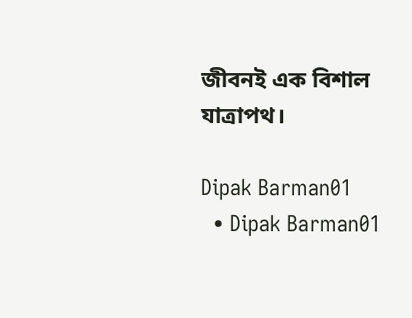জীবনই এক বিশাল যাত্রাপথ।

Dipak Barman01
  • Dipak Barman01